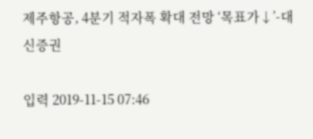제주항공, 4분기 적자폭 확대 전망 ‘목표가↓’-대신증권

입력 2019-11-15 07:46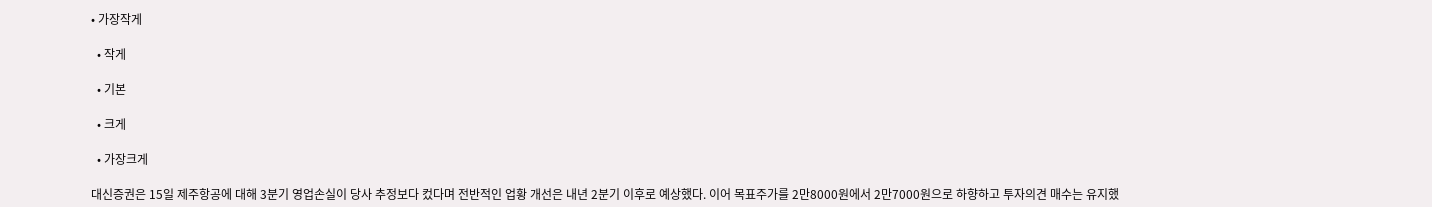• 가장작게

  • 작게

  • 기본

  • 크게

  • 가장크게

대신증권은 15일 제주항공에 대해 3분기 영업손실이 당사 추정보다 컸다며 전반적인 업황 개선은 내년 2분기 이후로 예상했다. 이어 목표주가를 2만8000원에서 2만7000원으로 하향하고 투자의견 매수는 유지했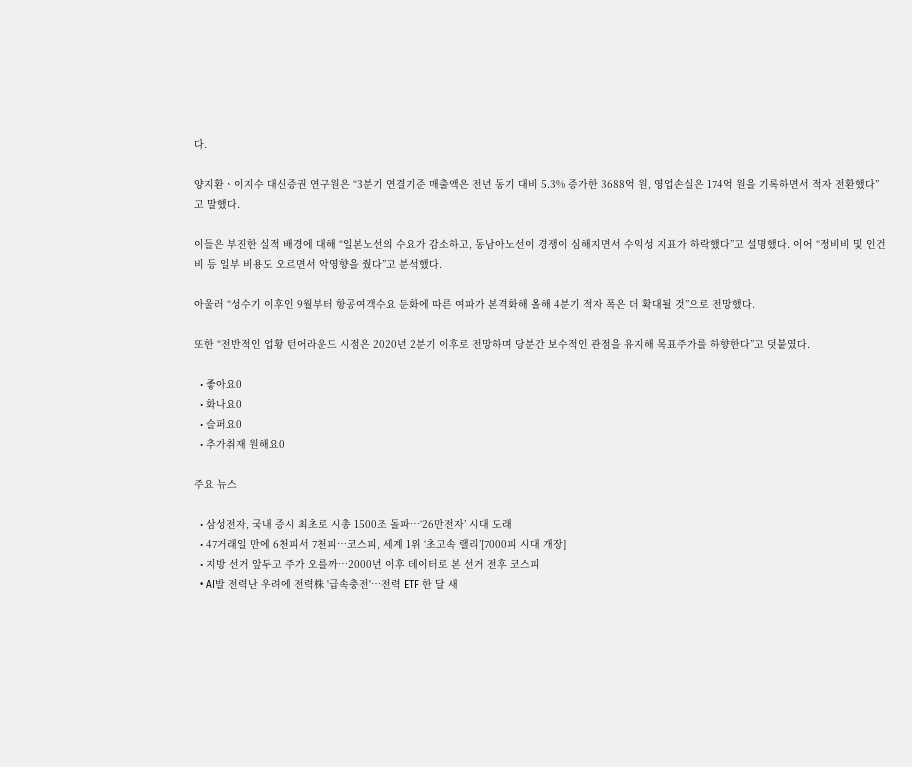다.

양지환ㆍ이지수 대신증권 연구원은 “3분기 연결기준 매출액은 전년 동기 대비 5.3% 증가한 3688억 원, 영업손실은 174억 원을 기록하면서 적자 전환했다”고 말했다.

이들은 부진한 실적 배경에 대해 “일본노선의 수요가 감소하고, 동남아노선이 경쟁이 심해지면서 수익성 지표가 하락했다”고 설명했다. 이어 “정비비 및 인건비 등 일부 비용도 오르면서 악영향을 줬다”고 분석했다.

아울러 “성수기 이후인 9월부터 항공여객수요 둔화에 따른 여파가 본격화해 올해 4분기 적자 폭은 더 확대될 것”으로 전망했다.

또한 “전반적인 업황 턴어라운드 시점은 2020년 2분기 이후로 전망하며 당분간 보수적인 관점을 유지해 목표주가를 하향한다”고 덧붙였다.

  • 좋아요0
  • 화나요0
  • 슬퍼요0
  • 추가취재 원해요0

주요 뉴스

  • 삼성전자, 국내 증시 최초로 시총 1500조 돌파…‘26만전자’ 시대 도래
  • 47거래일 만에 6천피서 7천피…코스피, 세계 1위 ‘초고속 랠리’[7000피 시대 개장]
  • 지방 선거 앞두고 주가 오를까⋯2000년 이후 데이터로 본 선거 전후 코스피
  • AI발 전력난 우려에 전력株 '급속충전'…전력 ETF 한 달 새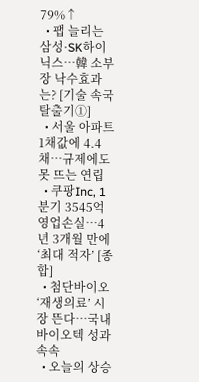79%↑
  • 팹 늘리는 삼성·SK하이닉스…韓 소부장 낙수효과는? [기술 속국 탈출기①]
  • 서울 아파트 1채값에 4.4채…규제에도 못 뜨는 연립
  • 쿠팡Inc, 1분기 3545억 영업손실⋯4년 3개월 만에 ‘최대 적자’ [종합]
  • 첨단바이오 ‘재생의료’ 시장 뜬다…국내 바이오텍 성과 속속
  • 오늘의 상승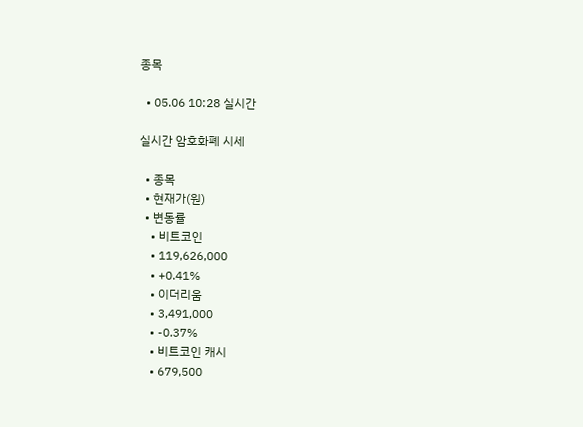종목

  • 05.06 10:28 실시간

실시간 암호화폐 시세

  • 종목
  • 현재가(원)
  • 변동률
    • 비트코인
    • 119,626,000
    • +0.41%
    • 이더리움
    • 3,491,000
    • -0.37%
    • 비트코인 캐시
    • 679,500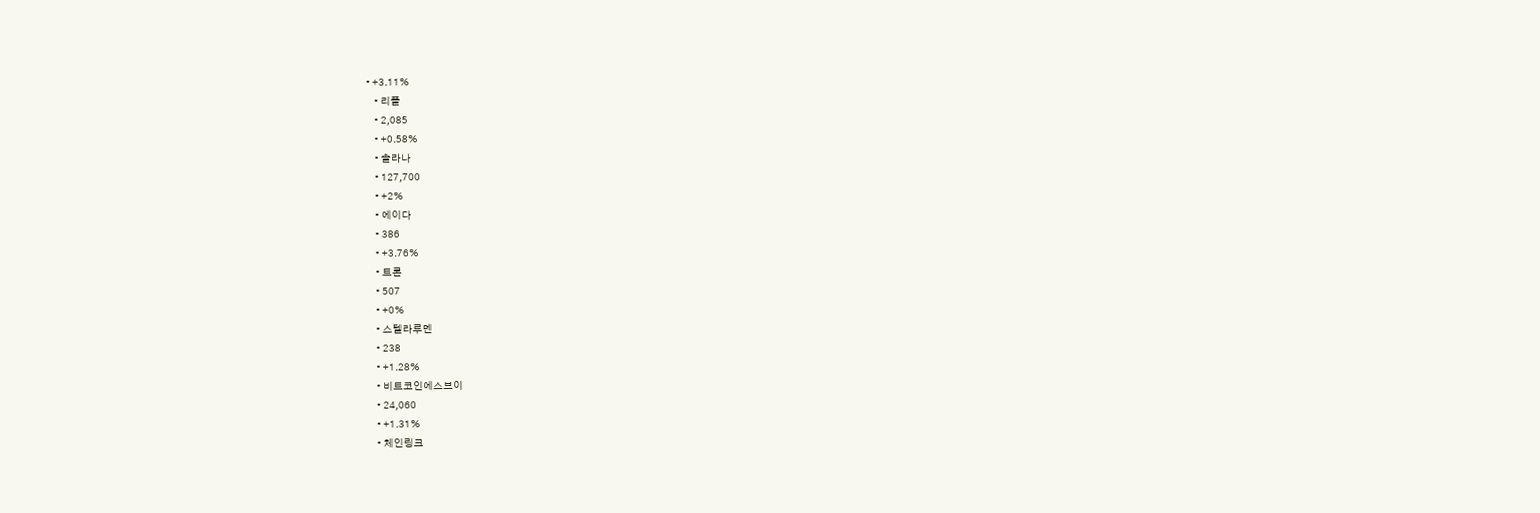• +3.11%
    • 리플
    • 2,085
    • +0.58%
    • 솔라나
    • 127,700
    • +2%
    • 에이다
    • 386
    • +3.76%
    • 트론
    • 507
    • +0%
    • 스텔라루멘
    • 238
    • +1.28%
    • 비트코인에스브이
    • 24,060
    • +1.31%
    • 체인링크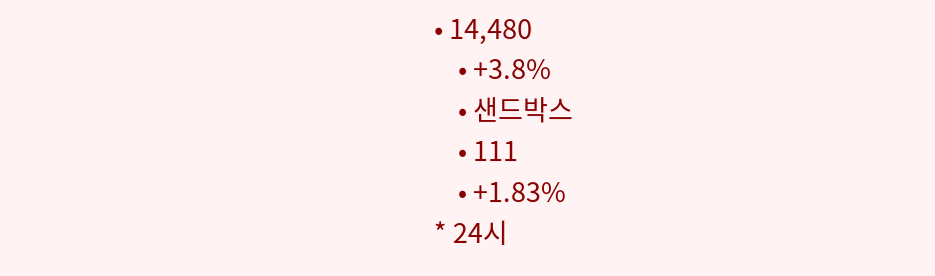• 14,480
    • +3.8%
    • 샌드박스
    • 111
    • +1.83%
* 24시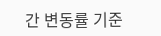간 변동률 기준